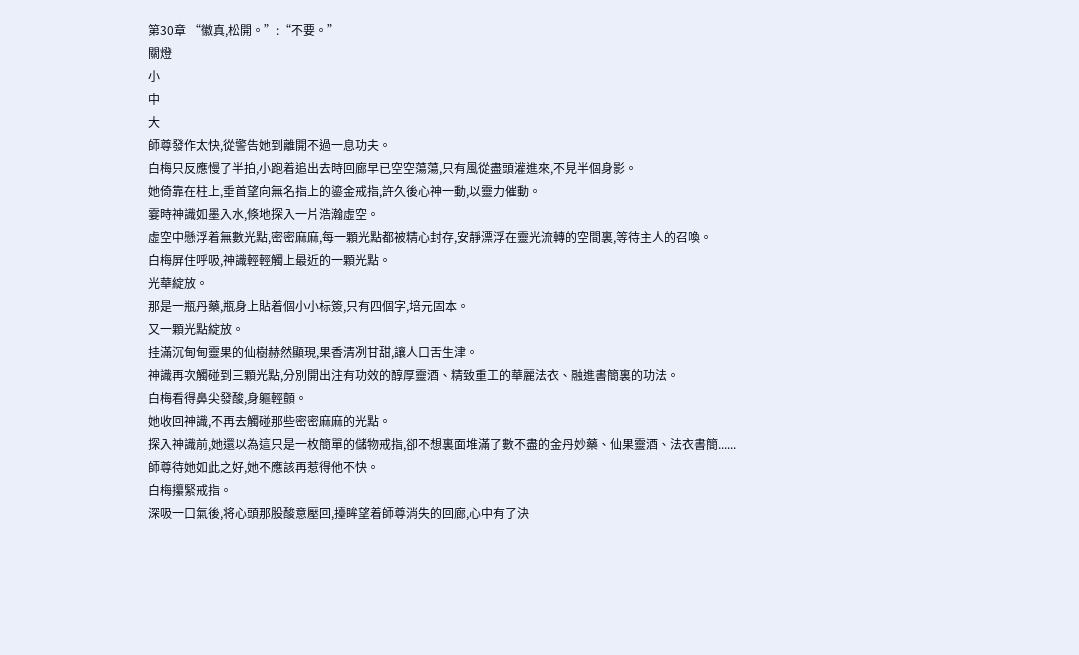第30章 “徽真,松開。”:“不要。”
關燈
小
中
大
師尊發作太快,從警告她到離開不過一息功夫。
白梅只反應慢了半拍,小跑着追出去時回廊早已空空蕩蕩,只有風從盡頭灌進來,不見半個身影。
她倚靠在柱上,垂首望向無名指上的鎏金戒指,許久後心神一動,以靈力催動。
霎時神識如墨入水,倏地探入一片浩瀚虛空。
虛空中懸浮着無數光點,密密麻麻,每一顆光點都被精心封存,安靜漂浮在靈光流轉的空間裏,等待主人的召喚。
白梅屏住呼吸,神識輕輕觸上最近的一顆光點。
光華綻放。
那是一瓶丹藥,瓶身上貼着個小小标簽,只有四個字,培元固本。
又一顆光點綻放。
挂滿沉甸甸靈果的仙樹赫然顯現,果香清冽甘甜,讓人口舌生津。
神識再次觸碰到三顆光點,分別開出注有功效的醇厚靈酒、精致重工的華麗法衣、融進書簡裏的功法。
白梅看得鼻尖發酸,身軀輕顫。
她收回神識,不再去觸碰那些密密麻麻的光點。
探入神識前,她還以為這只是一枚簡單的儲物戒指,卻不想裏面堆滿了數不盡的金丹妙藥、仙果靈酒、法衣書簡......
師尊待她如此之好,她不應該再惹得他不快。
白梅攥緊戒指。
深吸一口氣後,将心頭那股酸意壓回,擡眸望着師尊消失的回廊,心中有了決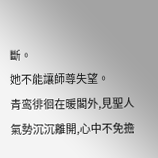斷。
她不能讓師尊失望。
青鸾徘徊在暖閣外,見聖人氣勢沉沉離開,心中不免擔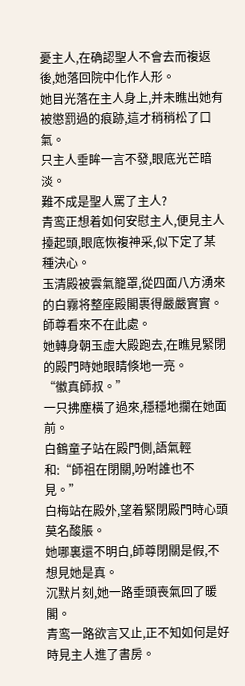憂主人,在确認聖人不會去而複返後,她落回院中化作人形。
她目光落在主人身上,并未瞧出她有被懲罰過的痕跡,這才稍稍松了口氣。
只主人垂眸一言不發,眼底光芒暗淡。
難不成是聖人罵了主人?
青鸾正想着如何安慰主人,便見主人擡起頭,眼底恢複神采,似下定了某種決心。
玉清殿被雲氣籠罩,從四面八方湧來的白霧将整座殿閣裹得嚴嚴實實。
師尊看來不在此處。
她轉身朝玉虛大殿跑去,在瞧見緊閉的殿門時她眼睛倏地一亮。
“徽真師叔。”
一只拂塵橫了過來,穩穩地攔在她面前。
白鶴童子站在殿門側,語氣輕和:“師祖在閉關,吩咐誰也不見。”
白梅站在殿外,望着緊閉殿門時心頭莫名酸脹。
她哪裏還不明白,師尊閉關是假,不想見她是真。
沉默片刻,她一路垂頭喪氣回了暖閣。
青鸾一路欲言又止,正不知如何是好時見主人進了書房。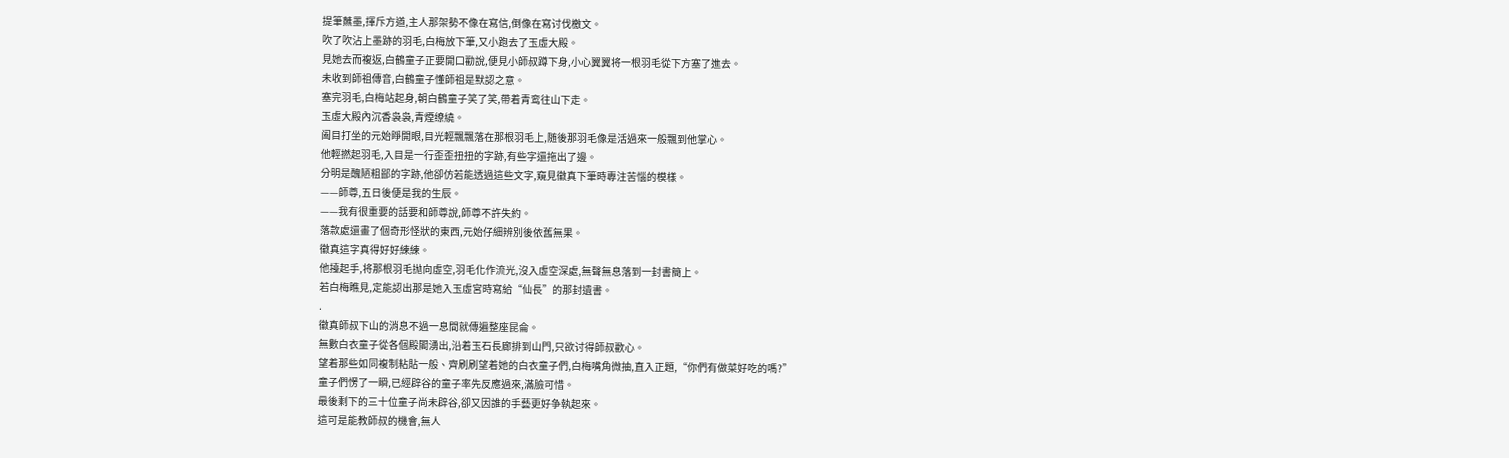提筆蘸墨,揮斥方遒,主人那架勢不像在寫信,倒像在寫讨伐檄文。
吹了吹沾上墨跡的羽毛,白梅放下筆,又小跑去了玉虛大殿。
見她去而複返,白鶴童子正要開口勸說,便見小師叔蹲下身,小心翼翼将一根羽毛從下方塞了進去。
未收到師祖傳音,白鶴童子懂師祖是默認之意。
塞完羽毛,白梅站起身,朝白鶴童子笑了笑,帶着青鸾往山下走。
玉虛大殿內沉香袅袅,青煙缭繞。
阖目打坐的元始睜開眼,目光輕飄飄落在那根羽毛上,随後那羽毛像是活過來一般飄到他掌心。
他輕撚起羽毛,入目是一行歪歪扭扭的字跡,有些字還拖出了邊。
分明是醜陋粗鄙的字跡,他卻仿若能透過這些文字,窺見徽真下筆時專注苦惱的模樣。
——師尊,五日後便是我的生辰。
——我有很重要的話要和師尊說,師尊不許失約。
落款處還畫了個奇形怪狀的東西,元始仔細辨別後依舊無果。
徽真這字真得好好練練。
他擡起手,将那根羽毛抛向虛空,羽毛化作流光,沒入虛空深處,無聲無息落到一封書簡上。
若白梅瞧見,定能認出那是她入玉虛宮時寫給“仙長”的那封遺書。
.
徽真師叔下山的消息不過一息間就傳遍整座昆侖。
無數白衣童子從各個殿閣湧出,沿着玉石長廊排到山門,只欲讨得師叔歡心。
望着那些如同複制粘貼一般、齊刷刷望着她的白衣童子們,白梅嘴角微抽,直入正題,“你們有做菜好吃的嗎?”
童子們愣了一瞬,已經辟谷的童子率先反應過來,滿臉可惜。
最後剩下的三十位童子尚未辟谷,卻又因誰的手藝更好争執起來。
這可是能教師叔的機會,無人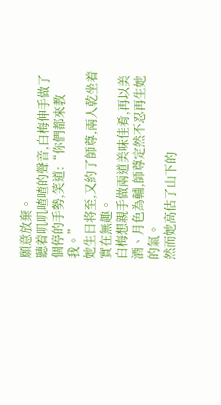願意放棄。
聽着叽叽喳喳的聲音,白梅伸手做了個停的手勢,笑道:“你們都來教我。”
她生日将至,又約了師尊,兩人乾坐着實在無趣。
白梅想親手做兩道美味佳肴,再以美酒、月色為輔,師尊定然不忍再生她的氣。
然而她高估了山下的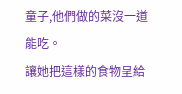童子,他們做的菜沒一道能吃。
讓她把這樣的食物呈給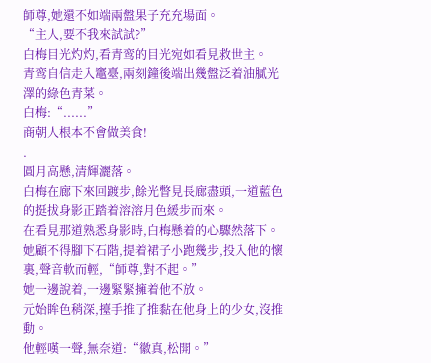師尊,她還不如端兩盤果子充充場面。
“主人,要不我來試試?”
白梅目光灼灼,看青鸾的目光宛如看見救世主。
青鸾自信走入竈臺,兩刻鐘後端出幾盤泛着油膩光澤的綠色青菜。
白梅:“......”
商朝人根本不會做美食!
.
圓月高懸,清輝灑落。
白梅在廊下來回踱步,餘光瞥見長廊盡頭,一道藍色的挺拔身影正踏着溶溶月色緩步而來。
在看見那道熟悉身影時,白梅懸着的心驟然落下。
她顧不得腳下石階,提着裙子小跑幾步,投入他的懷裏,聲音軟而輕,“師尊,對不起。”
她一邊說着,一邊緊緊擁着他不放。
元始眸色稍深,擡手推了推黏在他身上的少女,沒推動。
他輕嘆一聲,無奈道:“徽真,松開。”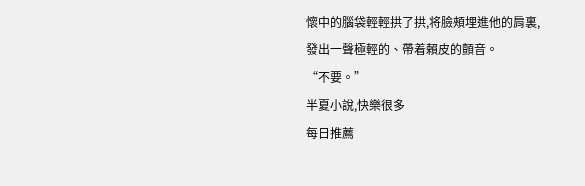懷中的腦袋輕輕拱了拱,将臉頰埋進他的肩裏,發出一聲極輕的、帶着賴皮的顫音。
“不要。”
半夏小說,快樂很多
每日推薦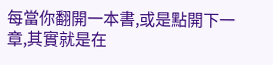每當你翻開一本書,或是點開下一章,其實就是在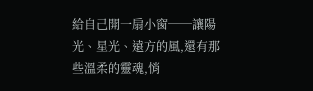給自己開一扇小窗──讓陽光、星光、遠方的風,還有那些溫柔的靈魂,悄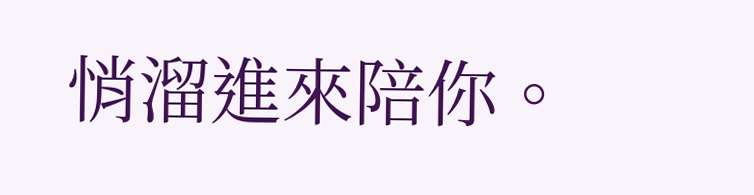悄溜進來陪你。